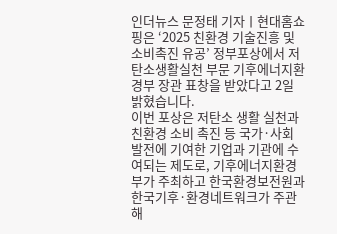인더뉴스 문정태 기자ㅣ현대홈쇼핑은 ‘2025 친환경 기술진흥 및 소비촉진 유공’ 정부포상에서 저탄소생활실천 부문 기후에너지환경부 장관 표창을 받았다고 2일 밝혔습니다.
이번 포상은 저탄소 생활 실천과 친환경 소비 촉진 등 국가·사회 발전에 기여한 기업과 기관에 수여되는 제도로, 기후에너지환경부가 주최하고 한국환경보전원과 한국기후·환경네트워크가 주관해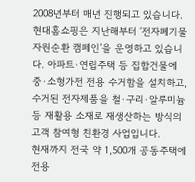2008년부터 매년 진행되고 있습니다.
현대홈쇼핑은 지난해부터 ‘전자폐기물 자원순환 캠페인’을 운영하고 있습니다. 아파트·연립주택 등 집합건물에 중·소형가전 전용 수거함을 설치하고, 수거된 전자제품을 철·구리·알루미늄 등 재활용 소재로 재생산하는 방식의 고객 참여형 친환경 사업입니다.
현재까지 전국 약 1,500개 공동주택에 전용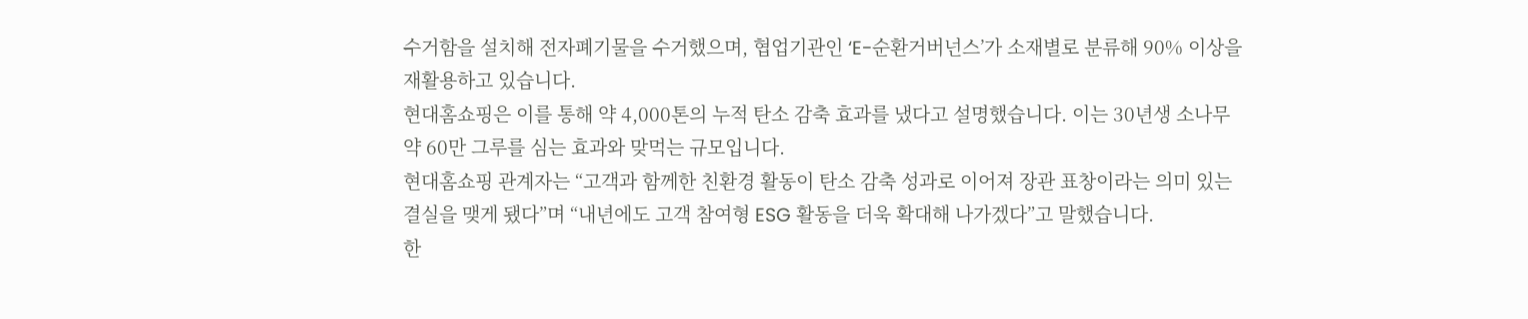수거함을 설치해 전자폐기물을 수거했으며, 협업기관인 ‘E-순환거버넌스’가 소재별로 분류해 90% 이상을 재활용하고 있습니다.
현대홈쇼핑은 이를 통해 약 4,000톤의 누적 탄소 감축 효과를 냈다고 설명했습니다. 이는 30년생 소나무 약 60만 그루를 심는 효과와 맞먹는 규모입니다.
현대홈쇼핑 관계자는 “고객과 함께한 친환경 활동이 탄소 감축 성과로 이어져 장관 표창이라는 의미 있는 결실을 맺게 됐다”며 “내년에도 고객 참여형 ESG 활동을 더욱 확대해 나가겠다”고 말했습니다.
한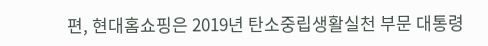편, 현대홈쇼핑은 2019년 탄소중립생활실천 부문 대통령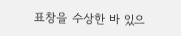표창을 수상한 바 있으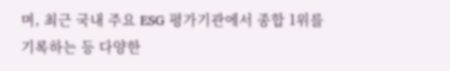며, 최근 국내 주요 ESG 평가기관에서 종합 1위를 기록하는 등 다양한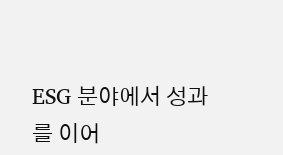ESG 분야에서 성과를 이어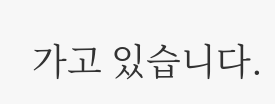가고 있습니다.